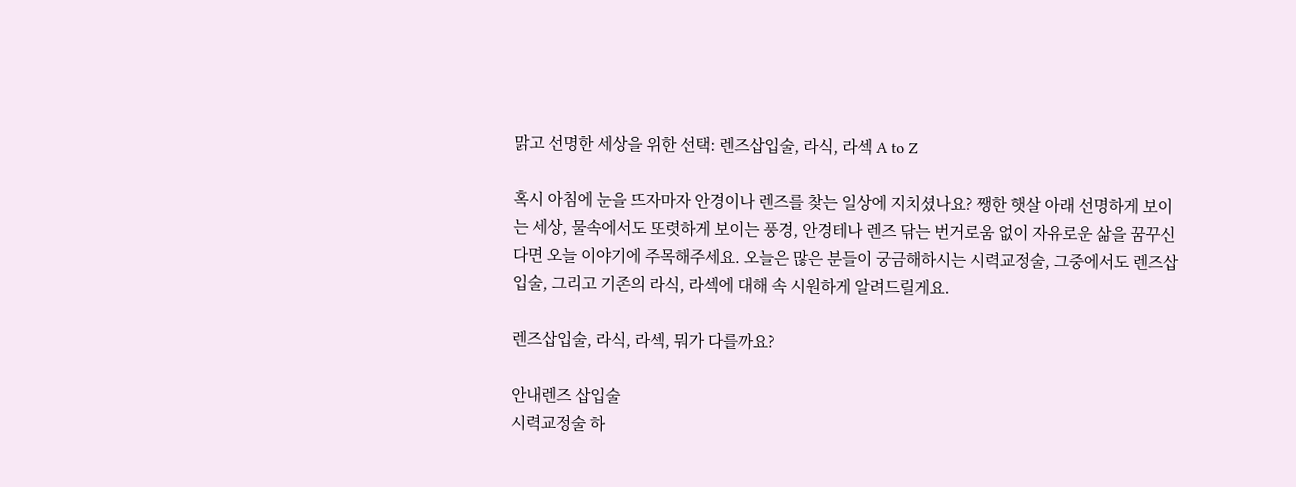맑고 선명한 세상을 위한 선택: 렌즈삽입술, 라식, 라섹 A to Z

혹시 아침에 눈을 뜨자마자 안경이나 렌즈를 찾는 일상에 지치셨나요? 쨍한 햇살 아래 선명하게 보이는 세상, 물속에서도 또렷하게 보이는 풍경, 안경테나 렌즈 닦는 번거로움 없이 자유로운 삶을 꿈꾸신다면 오늘 이야기에 주목해주세요. 오늘은 많은 분들이 궁금해하시는 시력교정술, 그중에서도 렌즈삽입술, 그리고 기존의 라식, 라섹에 대해 속 시원하게 알려드릴게요.

렌즈삽입술, 라식, 라섹, 뭐가 다를까요?

안내렌즈 삽입술
시력교정술 하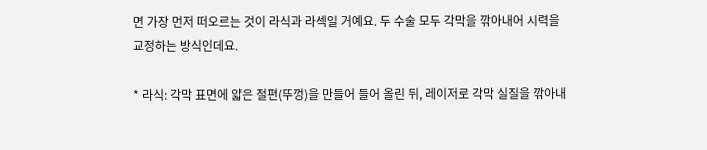면 가장 먼저 떠오르는 것이 라식과 라섹일 거예요. 두 수술 모두 각막을 깎아내어 시력을 교정하는 방식인데요.

* 라식: 각막 표면에 얇은 절편(뚜껑)을 만들어 들어 올린 뒤, 레이저로 각막 실질을 깎아내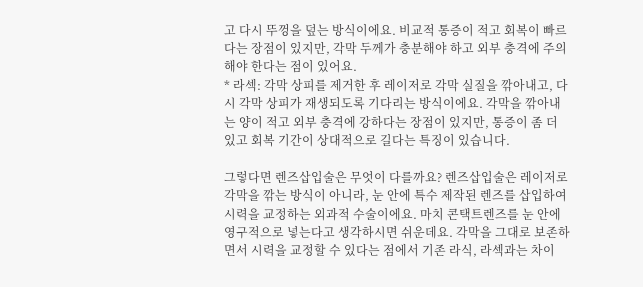고 다시 뚜껑을 덮는 방식이에요. 비교적 통증이 적고 회복이 빠르다는 장점이 있지만, 각막 두께가 충분해야 하고 외부 충격에 주의해야 한다는 점이 있어요.
* 라섹: 각막 상피를 제거한 후 레이저로 각막 실질을 깎아내고, 다시 각막 상피가 재생되도록 기다리는 방식이에요. 각막을 깎아내는 양이 적고 외부 충격에 강하다는 장점이 있지만, 통증이 좀 더 있고 회복 기간이 상대적으로 길다는 특징이 있습니다.

그렇다면 렌즈삽입술은 무엇이 다를까요? 렌즈삽입술은 레이저로 각막을 깎는 방식이 아니라, 눈 안에 특수 제작된 렌즈를 삽입하여 시력을 교정하는 외과적 수술이에요. 마치 콘택트렌즈를 눈 안에 영구적으로 넣는다고 생각하시면 쉬운데요. 각막을 그대로 보존하면서 시력을 교정할 수 있다는 점에서 기존 라식, 라섹과는 차이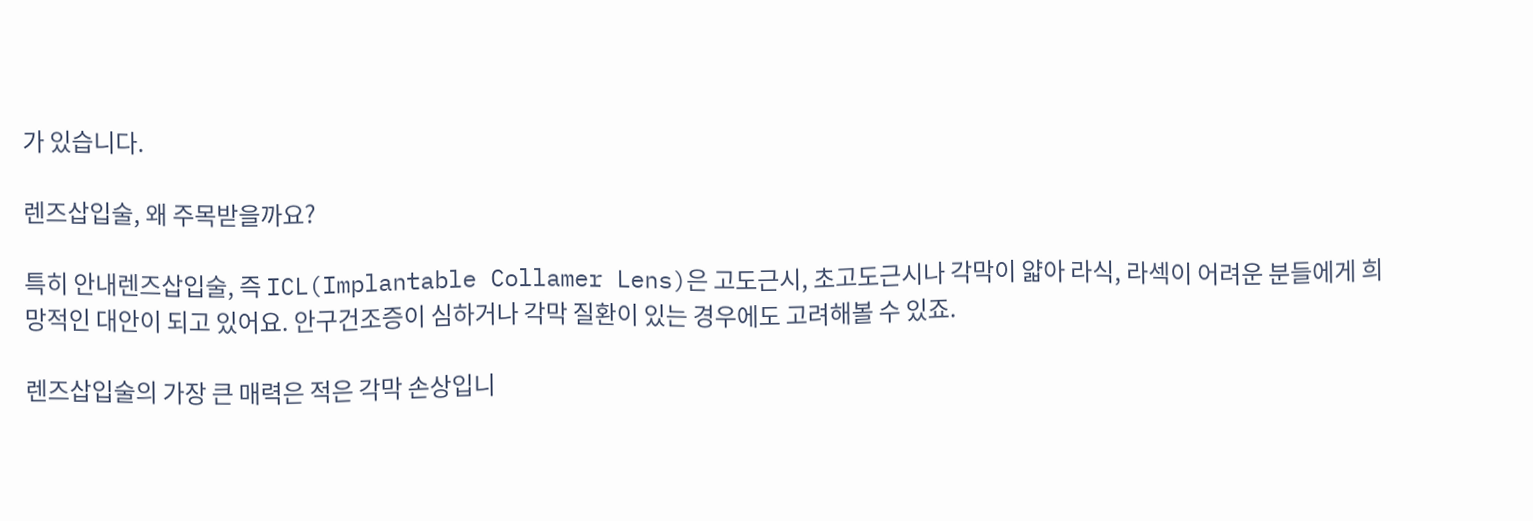가 있습니다.

렌즈삽입술, 왜 주목받을까요?

특히 안내렌즈삽입술, 즉 ICL(Implantable Collamer Lens)은 고도근시, 초고도근시나 각막이 얇아 라식, 라섹이 어려운 분들에게 희망적인 대안이 되고 있어요. 안구건조증이 심하거나 각막 질환이 있는 경우에도 고려해볼 수 있죠.

렌즈삽입술의 가장 큰 매력은 적은 각막 손상입니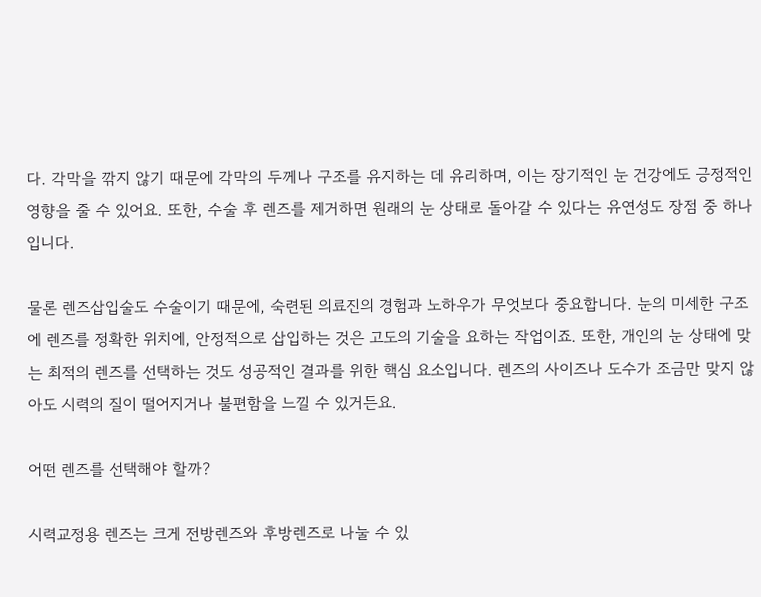다. 각막을 깎지 않기 때문에 각막의 두께나 구조를 유지하는 데 유리하며, 이는 장기적인 눈 건강에도 긍정적인 영향을 줄 수 있어요. 또한, 수술 후 렌즈를 제거하면 원래의 눈 상태로 돌아갈 수 있다는 유연성도 장점 중 하나입니다.

물론 렌즈삽입술도 수술이기 때문에, 숙련된 의료진의 경험과 노하우가 무엇보다 중요합니다. 눈의 미세한 구조에 렌즈를 정확한 위치에, 안정적으로 삽입하는 것은 고도의 기술을 요하는 작업이죠. 또한, 개인의 눈 상태에 맞는 최적의 렌즈를 선택하는 것도 성공적인 결과를 위한 핵심 요소입니다. 렌즈의 사이즈나 도수가 조금만 맞지 않아도 시력의 질이 떨어지거나 불편함을 느낄 수 있거든요.

어떤 렌즈를 선택해야 할까?

시력교정용 렌즈는 크게 전방렌즈와 후방렌즈로 나눌 수 있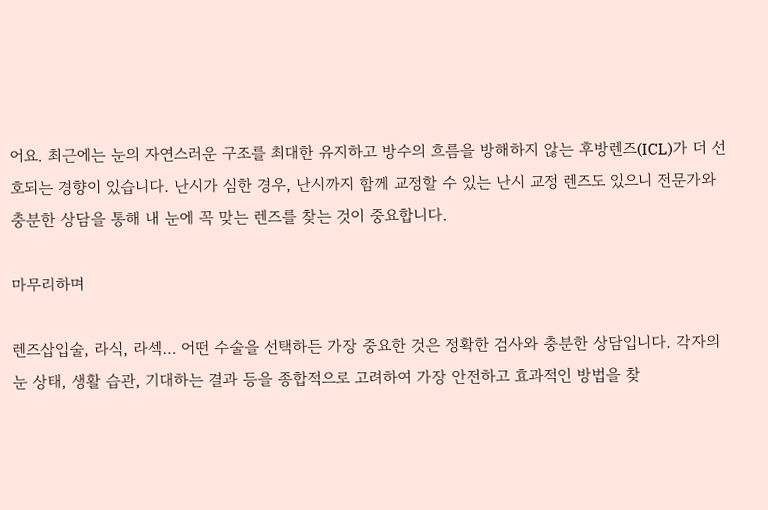어요. 최근에는 눈의 자연스러운 구조를 최대한 유지하고 방수의 흐름을 방해하지 않는 후방렌즈(ICL)가 더 선호되는 경향이 있습니다. 난시가 심한 경우, 난시까지 함께 교정할 수 있는 난시 교정 렌즈도 있으니 전문가와 충분한 상담을 통해 내 눈에 꼭 맞는 렌즈를 찾는 것이 중요합니다.

마무리하며

렌즈삽입술, 라식, 라섹… 어떤 수술을 선택하든 가장 중요한 것은 정확한 검사와 충분한 상담입니다. 각자의 눈 상태, 생활 습관, 기대하는 결과 등을 종합적으로 고려하여 가장 안전하고 효과적인 방법을 찾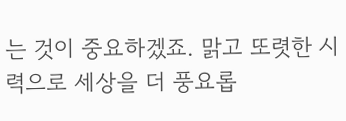는 것이 중요하겠죠. 맑고 또렷한 시력으로 세상을 더 풍요롭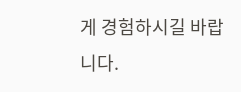게 경험하시길 바랍니다.